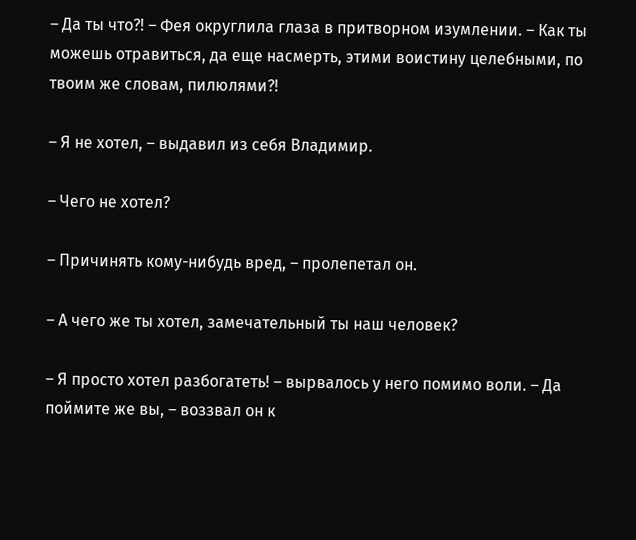– Да ты что?! – Фея округлила глаза в притворном изумлении. – Как ты можешь отравиться, да еще насмерть, этими воистину целебными, по твоим же словам, пилюлями?!

– Я не хотел, – выдавил из себя Владимир.

– Чего не хотел?

– Причинять кому-нибудь вред, – пролепетал он.

– А чего же ты хотел, замечательный ты наш человек?

– Я просто хотел разбогатеть! – вырвалось у него помимо воли. – Да поймите же вы, – воззвал он к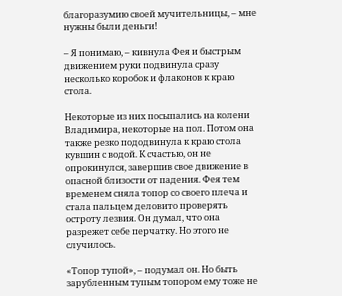благоразумию своей мучительницы, – мне нужны были деньги!

– Я понимаю, – кивнула Фея и быстрым движением руки подвинула сразу несколько коробок и флаконов к краю стола.

Некоторые из них посыпались на колени Владимира, некоторые на пол. Потом она также резко пододвинула к краю стола кувшин с водой. К счастью, он не опрокинулся, завершив свое движение в опасной близости от падения. Фея тем временем сняла топор со своего плеча и стала пальцем деловито проверять остроту лезвия. Он думал, что она разрежет себе перчатку. Но этого не случилось.

«Топор тупой», – подумал он. Но быть зарубленным тупым топором ему тоже не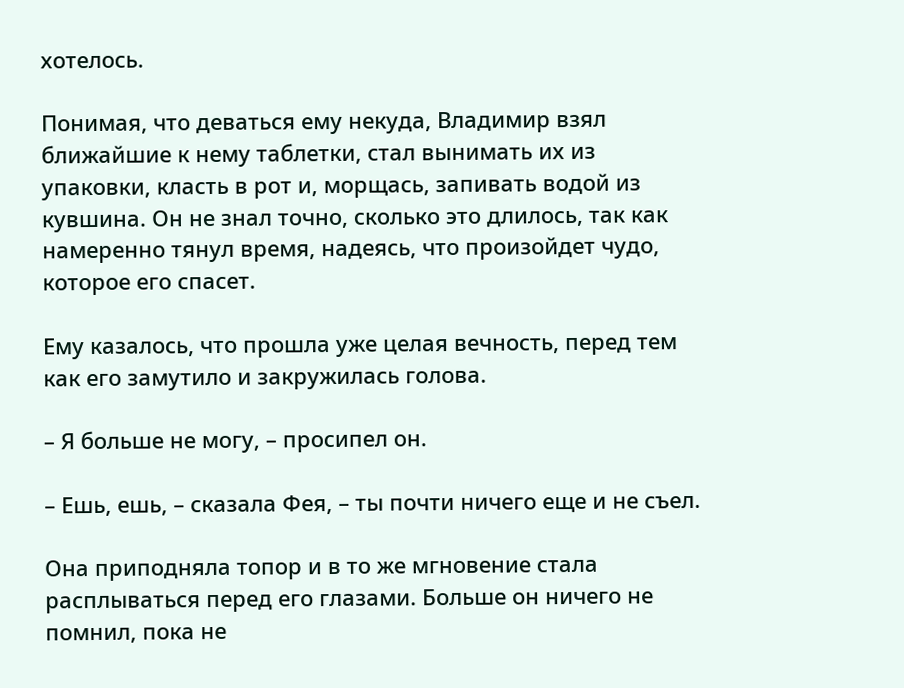хотелось.

Понимая, что деваться ему некуда, Владимир взял ближайшие к нему таблетки, стал вынимать их из упаковки, класть в рот и, морщась, запивать водой из кувшина. Он не знал точно, сколько это длилось, так как намеренно тянул время, надеясь, что произойдет чудо, которое его спасет.

Ему казалось, что прошла уже целая вечность, перед тем как его замутило и закружилась голова.

– Я больше не могу, – просипел он.

– Ешь, ешь, – сказала Фея, – ты почти ничего еще и не съел.

Она приподняла топор и в то же мгновение стала расплываться перед его глазами. Больше он ничего не помнил, пока не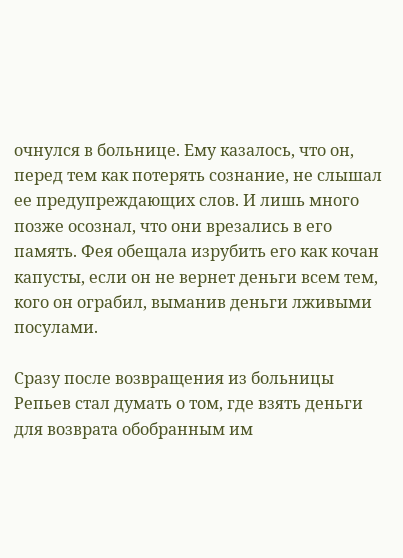очнулся в больнице. Ему казалось, что он, перед тем как потерять сознание, не слышал ее предупреждающих слов. И лишь много позже осознал, что они врезались в его память. Фея обещала изрубить его как кочан капусты, если он не вернет деньги всем тем, кого он ограбил, выманив деньги лживыми посулами.

Сразу после возвращения из больницы Репьев стал думать о том, где взять деньги для возврата обобранным им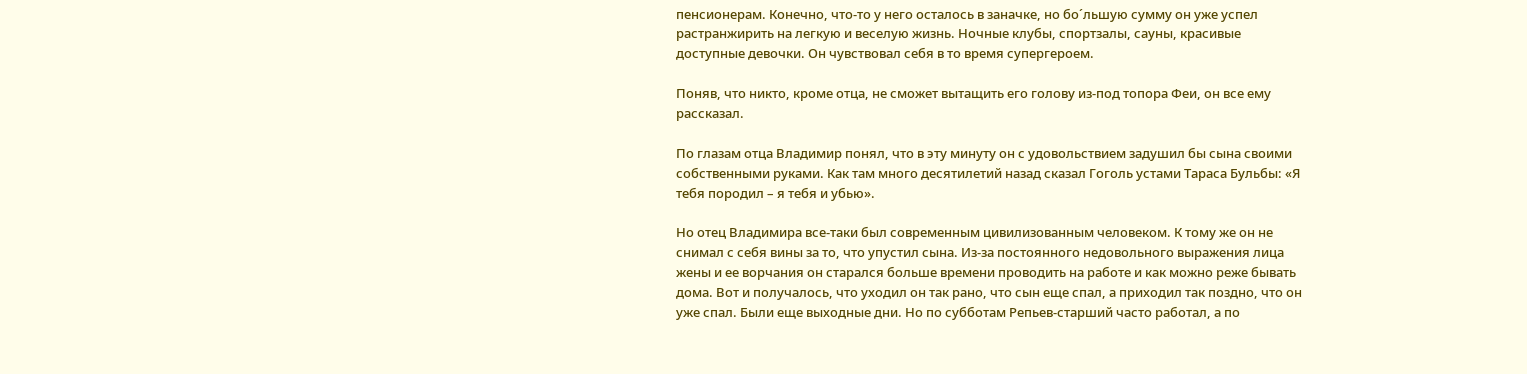пенсионерам. Конечно, что-то у него осталось в заначке, но бо´льшую сумму он уже успел растранжирить на легкую и веселую жизнь. Ночные клубы, спортзалы, сауны, красивые доступные девочки. Он чувствовал себя в то время супергероем.

Поняв, что никто, кроме отца, не сможет вытащить его голову из-под топора Феи, он все ему рассказал.

По глазам отца Владимир понял, что в эту минуту он с удовольствием задушил бы сына своими собственными руками. Как там много десятилетий назад сказал Гоголь устами Тараса Бульбы: «Я тебя породил – я тебя и убью».

Но отец Владимира все-таки был современным цивилизованным человеком. К тому же он не снимал с себя вины за то, что упустил сына. Из-за постоянного недовольного выражения лица жены и ее ворчания он старался больше времени проводить на работе и как можно реже бывать дома. Вот и получалось, что уходил он так рано, что сын еще спал, а приходил так поздно, что он уже спал. Были еще выходные дни. Но по субботам Репьев-старший часто работал, а по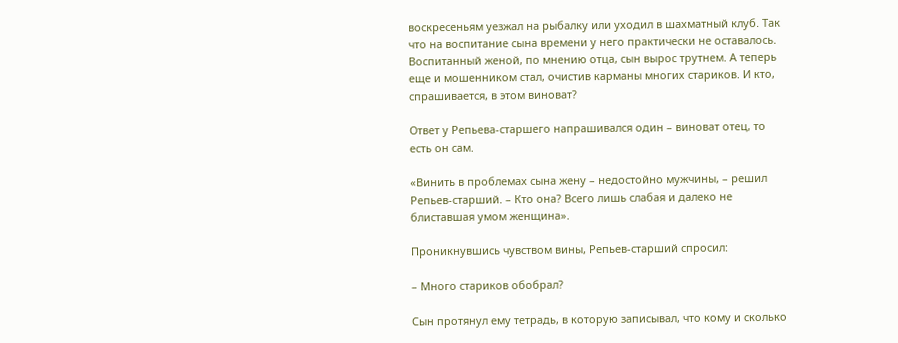воскресеньям уезжал на рыбалку или уходил в шахматный клуб. Так что на воспитание сына времени у него практически не оставалось. Воспитанный женой, по мнению отца, сын вырос трутнем. А теперь еще и мошенником стал, очистив карманы многих стариков. И кто, спрашивается, в этом виноват?

Ответ у Репьева-старшего напрашивался один – виноват отец, то есть он сам.

«Винить в проблемах сына жену – недостойно мужчины, – решил Репьев-старший. – Кто она? Всего лишь слабая и далеко не блиставшая умом женщина».

Проникнувшись чувством вины, Репьев-старший спросил:

– Много стариков обобрал?

Сын протянул ему тетрадь, в которую записывал, что кому и сколько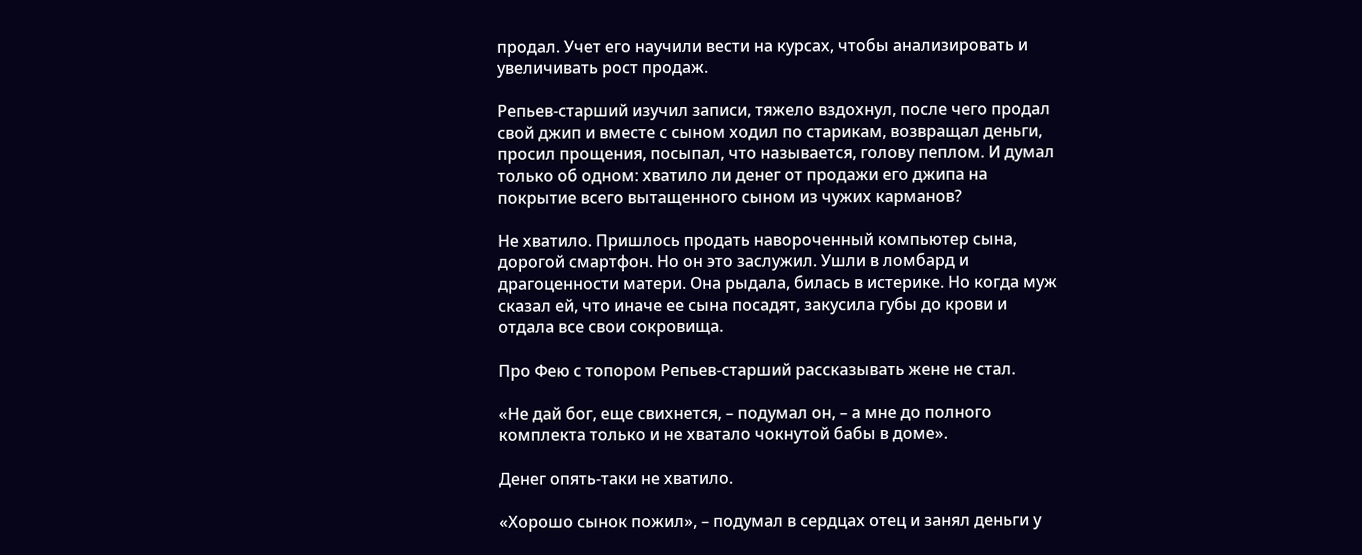продал. Учет его научили вести на курсах, чтобы анализировать и увеличивать рост продаж.

Репьев-старший изучил записи, тяжело вздохнул, после чего продал свой джип и вместе с сыном ходил по старикам, возвращал деньги, просил прощения, посыпал, что называется, голову пеплом. И думал только об одном: хватило ли денег от продажи его джипа на покрытие всего вытащенного сыном из чужих карманов?

Не хватило. Пришлось продать навороченный компьютер сына, дорогой смартфон. Но он это заслужил. Ушли в ломбард и драгоценности матери. Она рыдала, билась в истерике. Но когда муж сказал ей, что иначе ее сына посадят, закусила губы до крови и отдала все свои сокровища.

Про Фею с топором Репьев-старший рассказывать жене не стал.

«Не дай бог, еще свихнется, – подумал он, – а мне до полного комплекта только и не хватало чокнутой бабы в доме».

Денег опять-таки не хватило.

«Хорошо сынок пожил», – подумал в сердцах отец и занял деньги у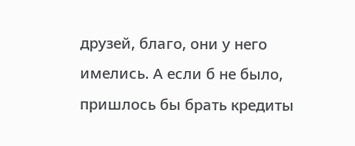друзей, благо, они у него имелись. А если б не было, пришлось бы брать кредиты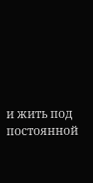и жить под постоянной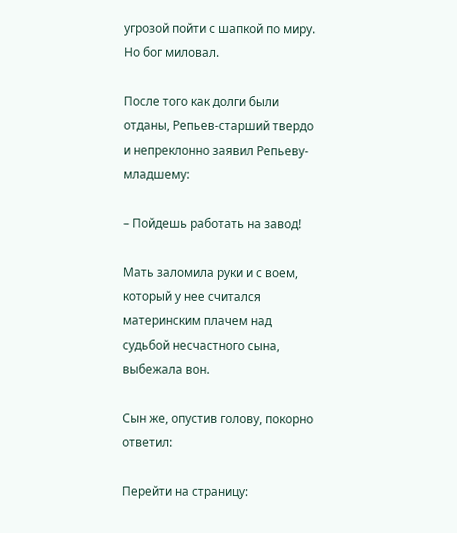угрозой пойти с шапкой по миру. Но бог миловал.

После того как долги были отданы, Репьев-старший твердо и непреклонно заявил Репьеву-младшему:

– Пойдешь работать на завод!

Мать заломила руки и с воем, который у нее считался материнским плачем над судьбой несчастного сына, выбежала вон.

Сын же, опустив голову, покорно ответил:

Перейти на страницу: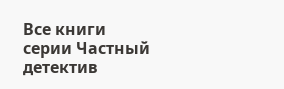Все книги серии Частный детектив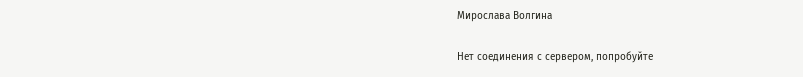Мирослава Волгина

Нет соединения с сервером, попробуйте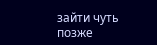зайти чуть позже